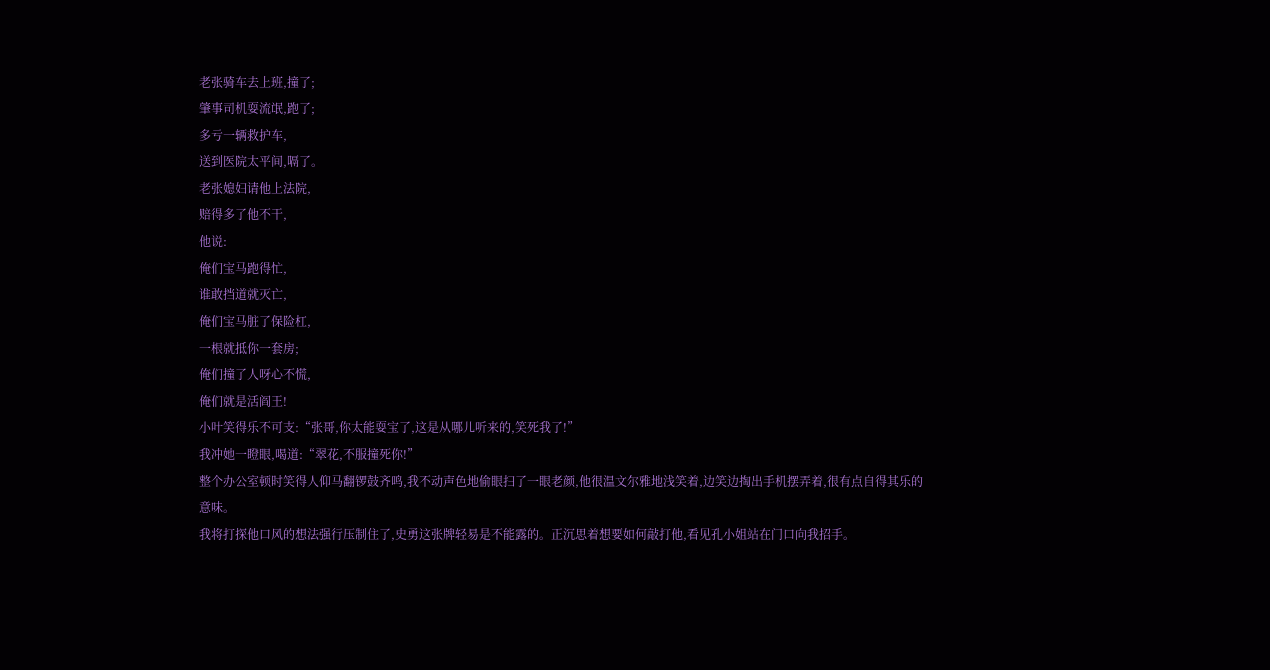老张骑车去上班,撞了;
肇事司机耍流氓,跑了;
多亏一辆救护车,
送到医院太平间,嗝了。
老张媳妇请他上法院,
赔得多了他不干,
他说:
俺们宝马跑得忙,
谁敢挡道就灭亡,
俺们宝马脏了保险杠,
一根就抵你一套房;
俺们撞了人呀心不慌,
俺们就是活阎王!
小叶笑得乐不可支:“张哥,你太能耍宝了,这是从哪儿听来的,笑死我了!”
我冲她一瞪眼,喝道:“翠花,不服撞死你!”
整个办公室顿时笑得人仰马翻锣鼓齐鸣,我不动声色地偷眼扫了一眼老颜,他很温文尔雅地浅笑着,边笑边掏出手机摆弄着,很有点自得其乐的意味。
我将打探他口风的想法强行压制住了,史勇这张牌轻易是不能露的。正沉思着想要如何敲打他,看见孔小姐站在门口向我招手。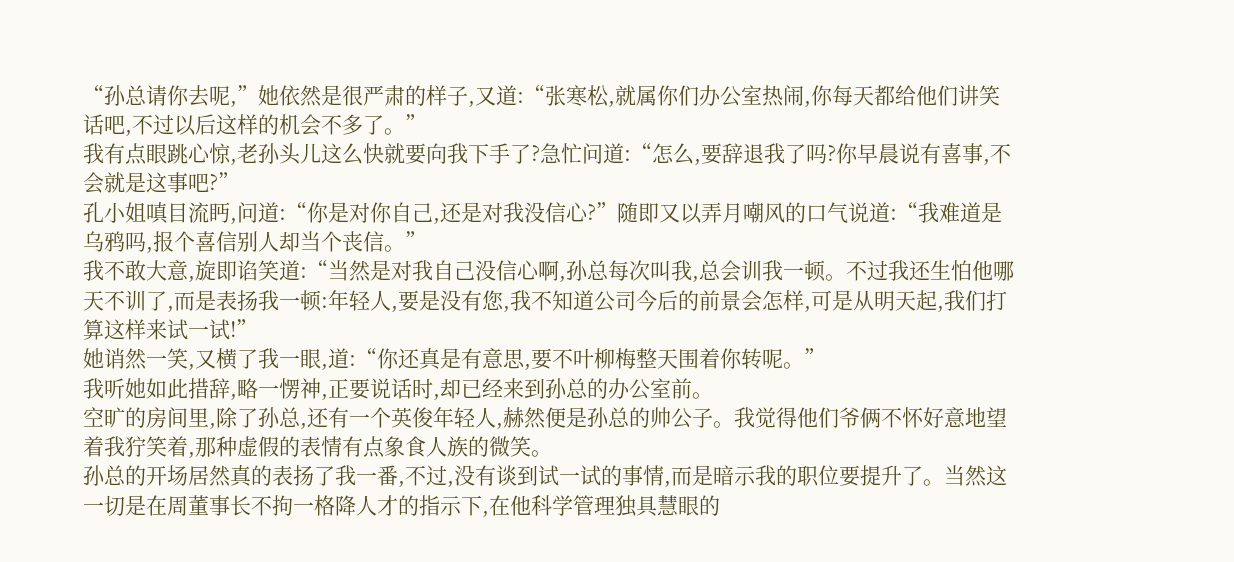“孙总请你去呢,”她依然是很严肃的样子,又道:“张寒松,就属你们办公室热闹,你每天都给他们讲笑话吧,不过以后这样的机会不多了。”
我有点眼跳心惊,老孙头儿这么快就要向我下手了?急忙问道:“怎么,要辞退我了吗?你早晨说有喜事,不会就是这事吧?”
孔小姐嗔目流眄,问道:“你是对你自己,还是对我没信心?”随即又以弄月嘲风的口气说道:“我难道是乌鸦吗,报个喜信别人却当个丧信。”
我不敢大意,旋即谄笑道:“当然是对我自己没信心啊,孙总每次叫我,总会训我一顿。不过我还生怕他哪天不训了,而是表扬我一顿:年轻人,要是没有您,我不知道公司今后的前景会怎样,可是从明天起,我们打算这样来试一试!”
她诮然一笑,又横了我一眼,道:“你还真是有意思,要不叶柳梅整天围着你转呢。”
我听她如此措辞,略一愣神,正要说话时,却已经来到孙总的办公室前。
空旷的房间里,除了孙总,还有一个英俊年轻人,赫然便是孙总的帅公子。我觉得他们爷俩不怀好意地望着我狞笑着,那种虚假的表情有点象食人族的微笑。
孙总的开场居然真的表扬了我一番,不过,没有谈到试一试的事情,而是暗示我的职位要提升了。当然这一切是在周董事长不拘一格降人才的指示下,在他科学管理独具慧眼的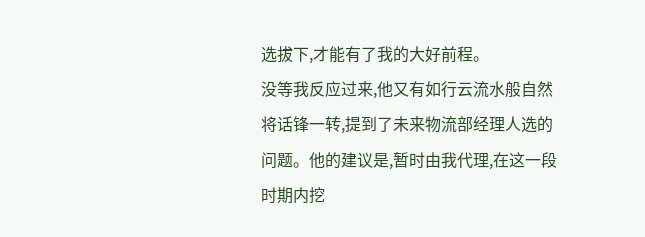选拔下,才能有了我的大好前程。
没等我反应过来,他又有如行云流水般自然将话锋一转,提到了未来物流部经理人选的问题。他的建议是,暂时由我代理,在这一段时期内挖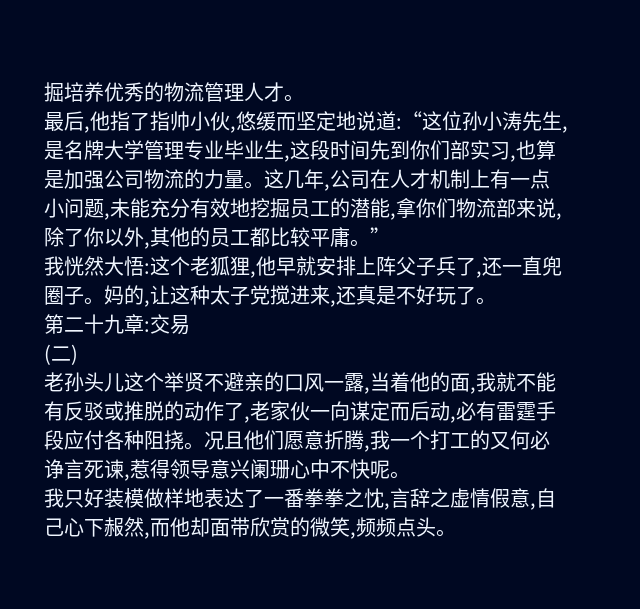掘培养优秀的物流管理人才。
最后,他指了指帅小伙,悠缓而坚定地说道:“这位孙小涛先生,是名牌大学管理专业毕业生,这段时间先到你们部实习,也算是加强公司物流的力量。这几年,公司在人才机制上有一点小问题,未能充分有效地挖掘员工的潜能,拿你们物流部来说,除了你以外,其他的员工都比较平庸。”
我恍然大悟:这个老狐狸,他早就安排上阵父子兵了,还一直兜圈子。妈的,让这种太子党搅进来,还真是不好玩了。
第二十九章:交易
(二)
老孙头儿这个举贤不避亲的口风一露,当着他的面,我就不能有反驳或推脱的动作了,老家伙一向谋定而后动,必有雷霆手段应付各种阻挠。况且他们愿意折腾,我一个打工的又何必诤言死谏,惹得领导意兴阑珊心中不快呢。
我只好装模做样地表达了一番拳拳之忱,言辞之虚情假意,自己心下赧然,而他却面带欣赏的微笑,频频点头。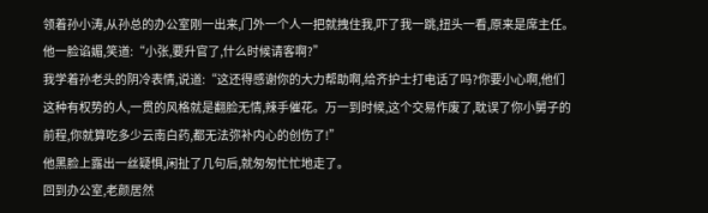领着孙小涛,从孙总的办公室刚一出来,门外一个人一把就拽住我,吓了我一跳,扭头一看,原来是席主任。他一脸谄媚,笑道:“小张,要升官了,什么时候请客啊?”
我学着孙老头的阴冷表情,说道:“这还得感谢你的大力帮助啊,给齐护士打电话了吗?你要小心啊,他们这种有权势的人,一贯的风格就是翻脸无情,辣手催花。万一到时候,这个交易作废了,耽误了你小舅子的前程,你就算吃多少云南白药,都无法弥补内心的创伤了!”
他黑脸上露出一丝疑惧,闲扯了几句后,就匆匆忙忙地走了。
回到办公室,老颜居然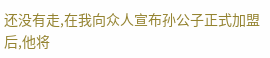还没有走,在我向众人宣布孙公子正式加盟后,他将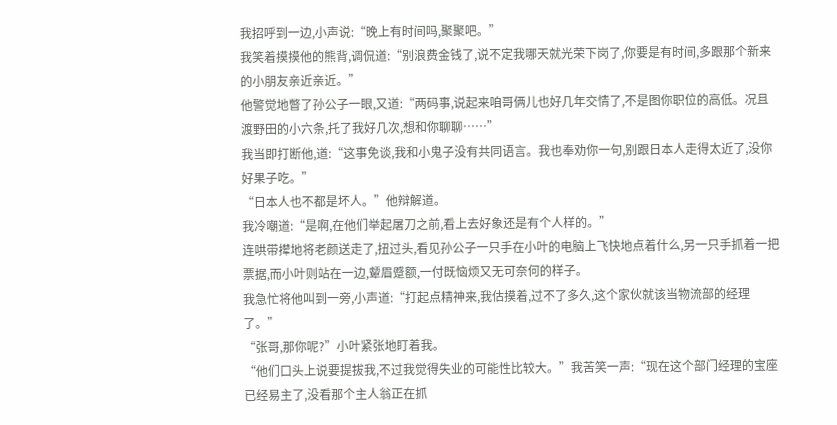我招呼到一边,小声说:“晚上有时间吗,聚聚吧。”
我笑着摸摸他的熊背,调侃道:“别浪费金钱了,说不定我哪天就光荣下岗了,你要是有时间,多跟那个新来的小朋友亲近亲近。”
他警觉地瞥了孙公子一眼,又道:“两码事,说起来咱哥俩儿也好几年交情了,不是图你职位的高低。况且渡野田的小六条,托了我好几次,想和你聊聊……”
我当即打断他,道:“这事免谈,我和小鬼子没有共同语言。我也奉劝你一句,别跟日本人走得太近了,没你好果子吃。”
“日本人也不都是坏人。”他辩解道。
我冷嘲道:“是啊,在他们举起屠刀之前,看上去好象还是有个人样的。”
连哄带撵地将老颜送走了,扭过头,看见孙公子一只手在小叶的电脑上飞快地点着什么,另一只手抓着一把票据,而小叶则站在一边,颦眉蹙额,一付既恼烦又无可奈何的样子。
我急忙将他叫到一旁,小声道:“打起点精神来,我估摸着,过不了多久,这个家伙就该当物流部的经理了。”
“张哥,那你呢?”小叶紧张地盯着我。
“他们口头上说要提拔我,不过我觉得失业的可能性比较大。”我苦笑一声:“现在这个部门经理的宝座已经易主了,没看那个主人翁正在抓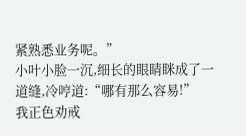紧熟悉业务呢。”
小叶小脸一沉,细长的眼睛眯成了一道缝,冷哼道:“哪有那么容易!”
我正色劝戒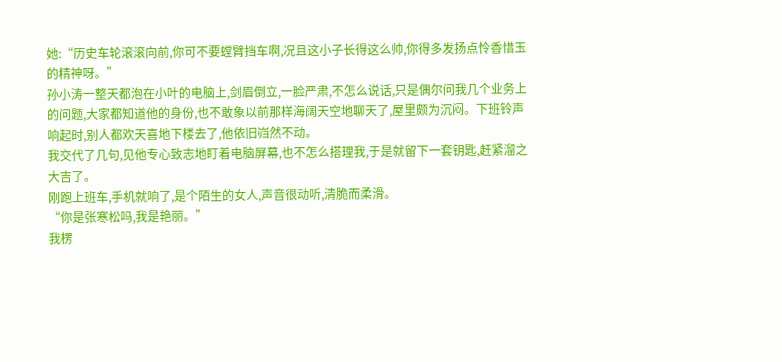她:“历史车轮滚滚向前,你可不要螳臂挡车啊,况且这小子长得这么帅,你得多发扬点怜香惜玉的精神呀。”
孙小涛一整天都泡在小叶的电脑上,剑眉倒立,一脸严肃,不怎么说话,只是偶尔问我几个业务上的问题,大家都知道他的身份,也不敢象以前那样海阔天空地聊天了,屋里颇为沉闷。下班铃声响起时,别人都欢天喜地下楼去了,他依旧岿然不动。
我交代了几句,见他专心致志地盯着电脑屏幕,也不怎么搭理我,于是就留下一套钥匙,赶紧溜之大吉了。
刚跑上班车,手机就响了,是个陌生的女人,声音很动听,清脆而柔滑。
“你是张寒松吗,我是艳丽。”
我楞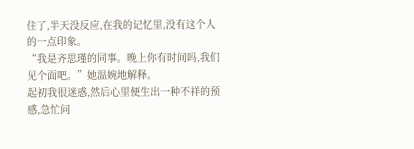住了,半天没反应,在我的记忆里,没有这个人的一点印象。
“我是齐思瑾的同事。晚上你有时间吗,我们见个面吧。”她温婉地解释。
起初我很迷惑,然后心里便生出一种不祥的预感,急忙问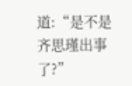道:“是不是齐思瑾出事了?”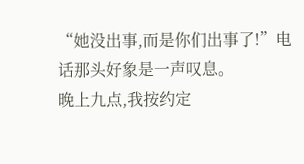“她没出事,而是你们出事了!”电话那头好象是一声叹息。
晚上九点,我按约定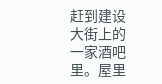赶到建设大街上的一家酒吧里。屋里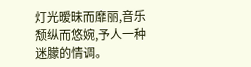灯光暧昧而靡丽,音乐颓纵而悠婉,予人一种迷朦的情调。